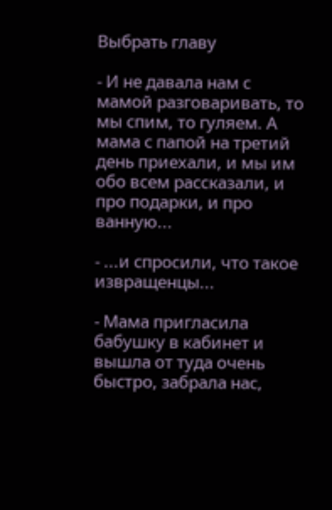Выбрать главу

- И не давала нам с мамой разговаривать, то мы спим, то гуляем. А мама с папой на третий день приехали, и мы им обо всем рассказали, и про подарки, и про ванную...

- ...и спросили, что такое извращенцы...

- Мама пригласила бабушку в кабинет и вышла от туда очень быстро, забрала нас,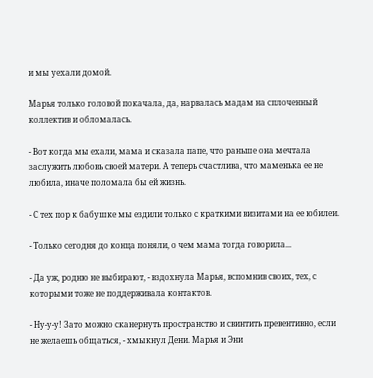и мы уехали домой.

Марья только головой покачала, да, нарвалась мадам на сплоченный коллектив и обломалась.

- Вот когда мы ехали, мама и сказала папе, что раньше она мечтала заслужить любовь своей матери. А теперь счастлива, что маменька ее не любила, иначе поломала бы ей жизнь.

- С тех пор к бабушке мы ездили только с краткими визитами на ее юбилеи.

- Только сегодня до конца поняли, о чем мама тогда говорила...

- Да уж, родню не выбирают, - вздохнула Марья, вспомнив своих, тех, с которыми тоже не поддерживала контактов.

- Ну-у-у! Зато можно сканернуть пространство и свинтить превентивно, если не желаешь общаться, - хмыкнул Дени. Марья и Эни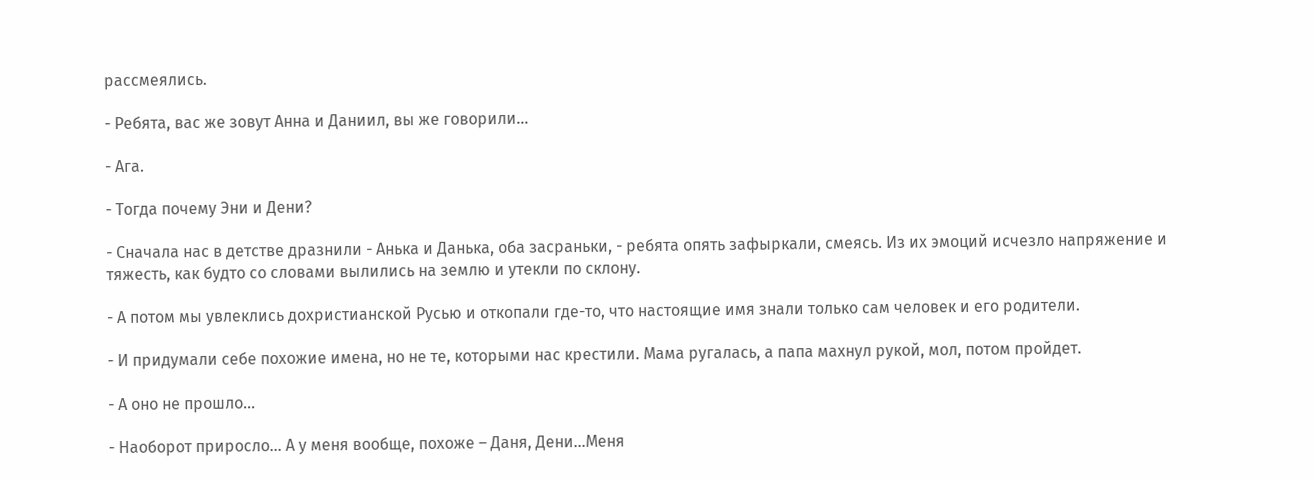рассмеялись.

- Ребята, вас же зовут Анна и Даниил, вы же говорили…

- Ага.

- Тогда почему Эни и Дени?

- Сначала нас в детстве дразнили - Анька и Данька, оба засраньки, - ребята опять зафыркали, смеясь. Из их эмоций исчезло напряжение и тяжесть, как будто со словами вылились на землю и утекли по склону.

- А потом мы увлеклись дохристианской Русью и откопали где-то, что настоящие имя знали только сам человек и его родители.

- И придумали себе похожие имена, но не те, которыми нас крестили. Мама ругалась, а папа махнул рукой, мол, потом пройдет.

- А оно не прошло...

- Наоборот приросло... А у меня вообще, похоже – Даня, Дени…Меня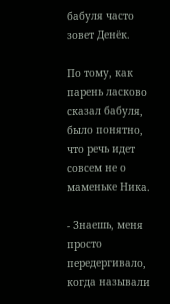бабуля часто зовет Денёк.

По тому, как парень ласково сказал бабуля, было понятно, что речь идет совсем не о маменьке Ника.

- Знаешь, меня просто передергивало, когда называли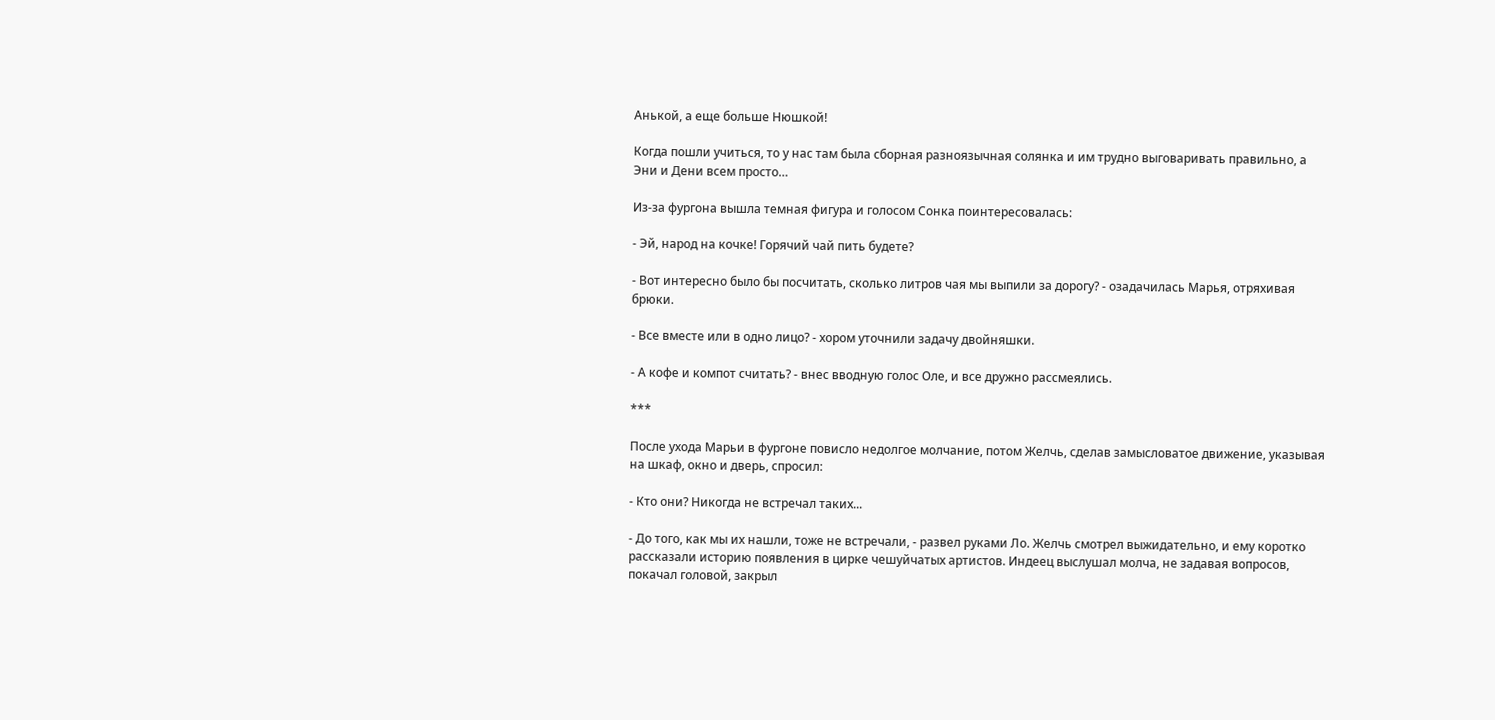Анькой, а еще больше Нюшкой!

Когда пошли учиться, то у нас там была сборная разноязычная солянка и им трудно выговаривать правильно, а Эни и Дени всем просто…

Из-за фургона вышла темная фигура и голосом Сонка поинтересовалась:

- Эй, народ на кочке! Горячий чай пить будете?

- Вот интересно было бы посчитать, сколько литров чая мы выпили за дорогу? - озадачилась Марья, отряхивая брюки.

- Все вместе или в одно лицо? - хором уточнили задачу двойняшки.

- А кофе и компот считать? - внес вводную голос Оле, и все дружно рассмеялись.

***

После ухода Марьи в фургоне повисло недолгое молчание, потом Желчь, сделав замысловатое движение, указывая на шкаф, окно и дверь, спросил:

- Кто они? Никогда не встречал таких...

- До того, как мы их нашли, тоже не встречали, - развел руками Ло. Желчь смотрел выжидательно, и ему коротко рассказали историю появления в цирке чешуйчатых артистов. Индеец выслушал молча, не задавая вопросов, покачал головой, закрыл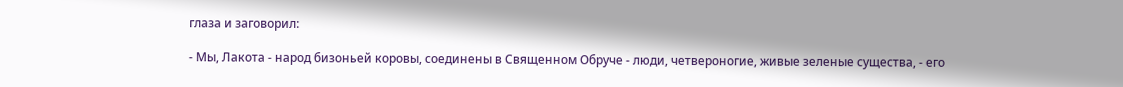глаза и заговорил:

- Мы, Лакота - народ бизоньей коровы, соединены в Священном Обруче - люди, четвероногие, живые зеленые существа, - его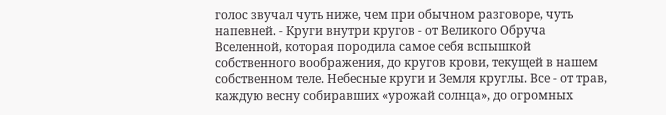голос звучал чуть ниже, чем при обычном разговоре, чуть напевней. - Круги внутри кругов - от Великого Обруча Вселенной, которая породила самое себя вспышкой собственного воображения, до кругов крови, текущей в нашем собственном теле. Небесные круги и Земля круглы. Все - от трав, каждую весну собиравших «урожай солнца», до огромных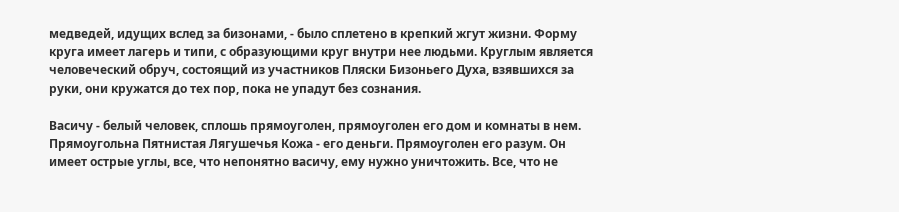медведей, идущих вслед за бизонами, - было сплетено в крепкий жгут жизни. Форму круга имеет лагерь и типи, с образующими круг внутри нее людьми. Круглым является человеческий обруч, состоящий из участников Пляски Бизоньего Духа, взявшихся за руки, они кружатся до тех пор, пока не упадут без сознания.

Васичу - белый человек, сплошь прямоуголен, прямоуголен его дом и комнаты в нем. Прямоугольна Пятнистая Лягушечья Кожа - его деньги. Прямоуголен его разум. Он имеет острые углы, все, что непонятно васичу, ему нужно уничтожить. Все, что не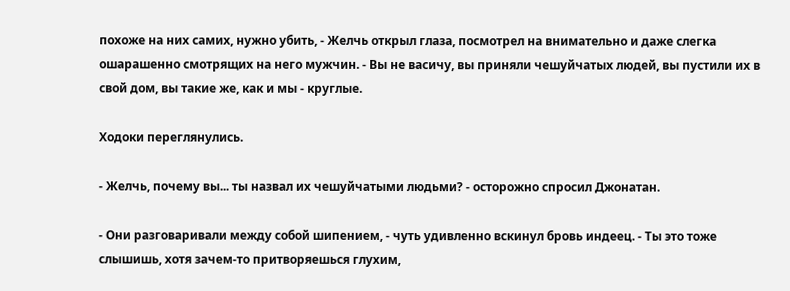похоже на них самих, нужно убить, - Желчь открыл глаза, посмотрел на внимательно и даже слегка ошарашенно смотрящих на него мужчин. - Вы не васичу, вы приняли чешуйчатых людей, вы пустили их в свой дом, вы такие же, как и мы - круглые.

Ходоки переглянулись.

- Желчь, почему вы... ты назвал их чешуйчатыми людьми? - осторожно спросил Джонатан.

- Они разговаривали между собой шипением, - чуть удивленно вскинул бровь индеец. - Ты это тоже слышишь, хотя зачем-то притворяешься глухим,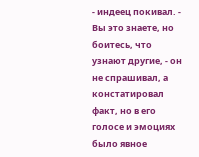- индеец покивал. - Вы это знаете, но боитесь, что узнают другие, - он не спрашивал, а констатировал факт, но в его голосе и эмоциях было явное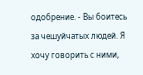одобрение. - Вы боитесь за чешуйчатых людей. Я хочу говорить с ними,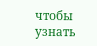чтобы узнать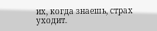их, когда знаешь, страх уходит.